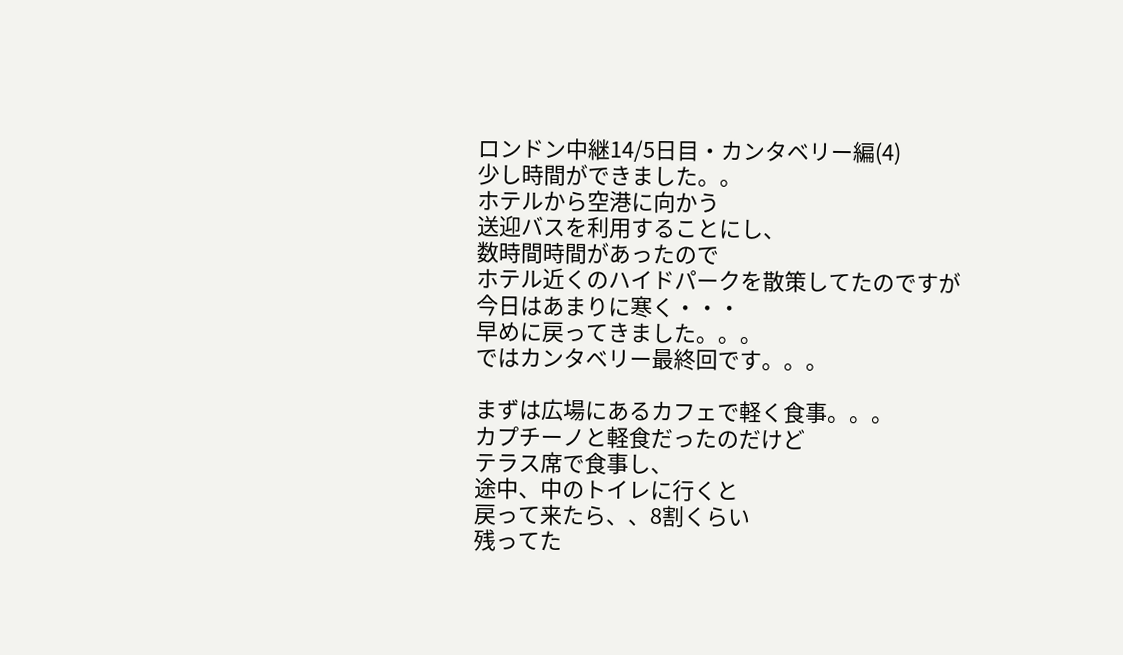ロンドン中継14/5日目・カンタベリー編(4)
少し時間ができました。。
ホテルから空港に向かう
送迎バスを利用することにし、
数時間時間があったので
ホテル近くのハイドパークを散策してたのですが
今日はあまりに寒く・・・
早めに戻ってきました。。。
ではカンタベリー最終回です。。。

まずは広場にあるカフェで軽く食事。。。
カプチーノと軽食だったのだけど
テラス席で食事し、
途中、中のトイレに行くと
戻って来たら、、8割くらい
残ってた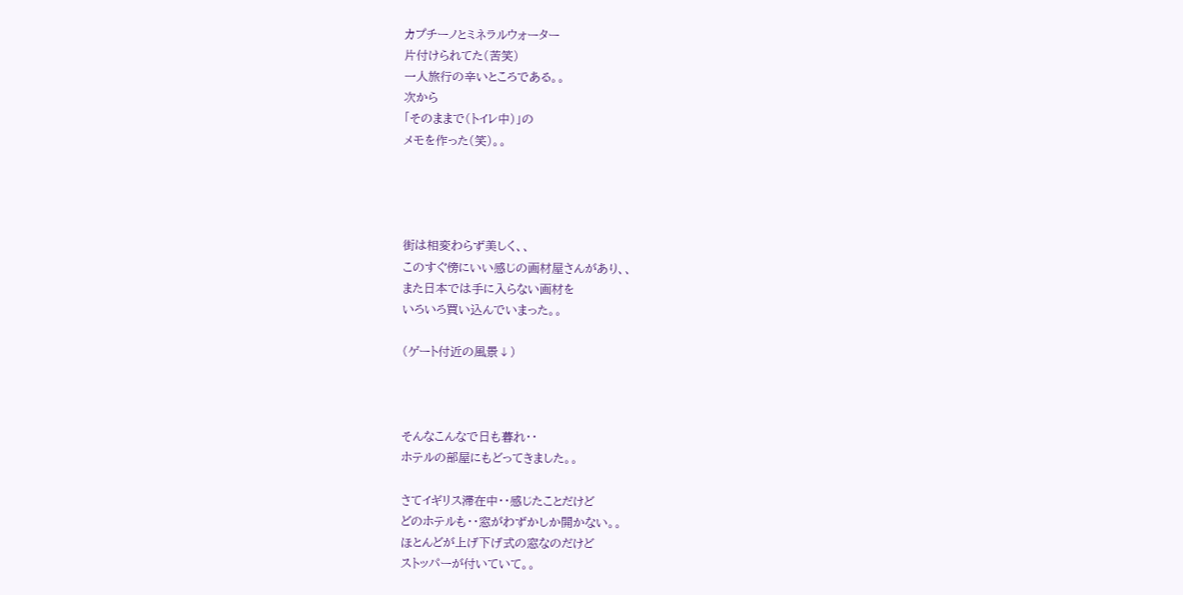カプチーノとミネラルウォーター
片付けられてた(苦笑)
一人旅行の辛いところである。。
次から
「そのままで(トイレ中)」の
メモを作った(笑)。。




街は相変わらず美しく、、
このすぐ傍にいい感じの画材屋さんがあり、、
また日本では手に入らない画材を
いろいろ買い込んでいまった。。

(ゲート付近の風景↓)



そんなこんなで日も暮れ・・
ホテルの部屋にもどってきました。。

さてイギリス滞在中・・感じたことだけど
どのホテルも・・窓がわずかしか開かない。。
ほとんどが上げ下げ式の窓なのだけど
ストッパーが付いていて。。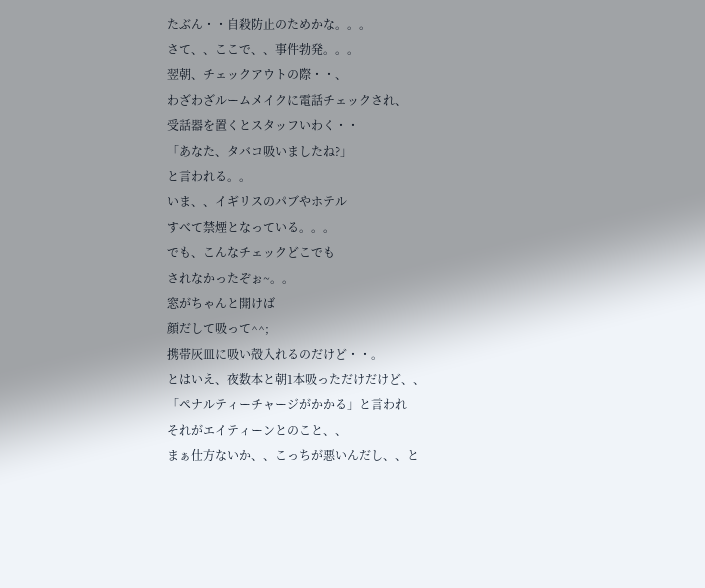たぶん・・自殺防止のためかな。。。
さて、、ここで、、事件勃発。。。
翌朝、チェックアウトの際・・、
わざわざルームメイクに電話チェックされ、
受話器を置くとスタッフいわく・・
「あなた、タバコ吸いましたね?」
と言われる。。
いま、、イギリスのパブやホテル
すべて禁煙となっている。。。
でも、こんなチェックどこでも
されなかったぞぉ~。。
窓がちゃんと開けば
顔だして吸って^^;
携帯灰皿に吸い殻入れるのだけど・・。
とはいえ、夜数本と朝1本吸っただけだけど、、
「ペナルティーチャージがかかる」と言われ
それがエイティーンとのこと、、
まぁ仕方ないか、、こっちが悪いんだし、、と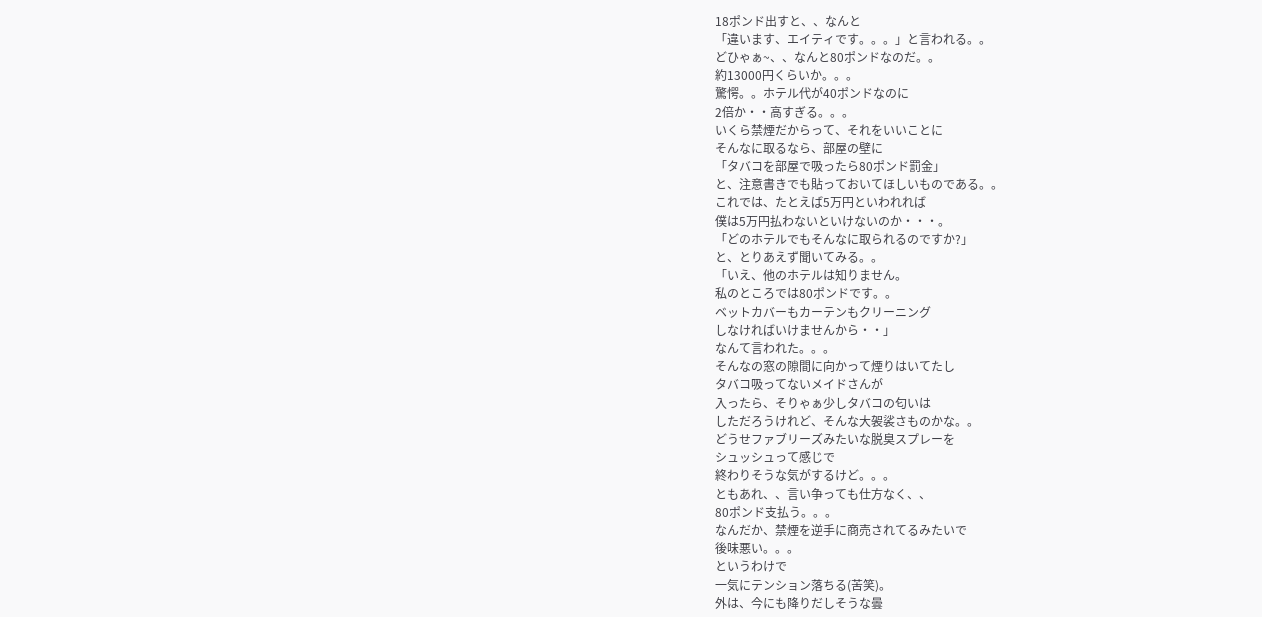18ポンド出すと、、なんと
「違います、エイティです。。。」と言われる。。
どひゃぁ~、、なんと80ポンドなのだ。。
約13000円くらいか。。。
驚愕。。ホテル代が40ポンドなのに
2倍か・・高すぎる。。。
いくら禁煙だからって、それをいいことに
そんなに取るなら、部屋の壁に
「タバコを部屋で吸ったら80ポンド罰金」
と、注意書きでも貼っておいてほしいものである。。
これでは、たとえば5万円といわれれば
僕は5万円払わないといけないのか・・・。
「どのホテルでもそんなに取られるのですか?」
と、とりあえず聞いてみる。。
「いえ、他のホテルは知りません。
私のところでは80ポンドです。。
ベットカバーもカーテンもクリーニング
しなければいけませんから・・」
なんて言われた。。。
そんなの窓の隙間に向かって煙りはいてたし
タバコ吸ってないメイドさんが
入ったら、そりゃぁ少しタバコの匂いは
しただろうけれど、そんな大袈裟さものかな。。
どうせファブリーズみたいな脱臭スプレーを
シュッシュって感じで
終わりそうな気がするけど。。。
ともあれ、、言い争っても仕方なく、、
80ポンド支払う。。。
なんだか、禁煙を逆手に商売されてるみたいで
後味悪い。。。
というわけで
一気にテンション落ちる(苦笑)。
外は、今にも降りだしそうな曇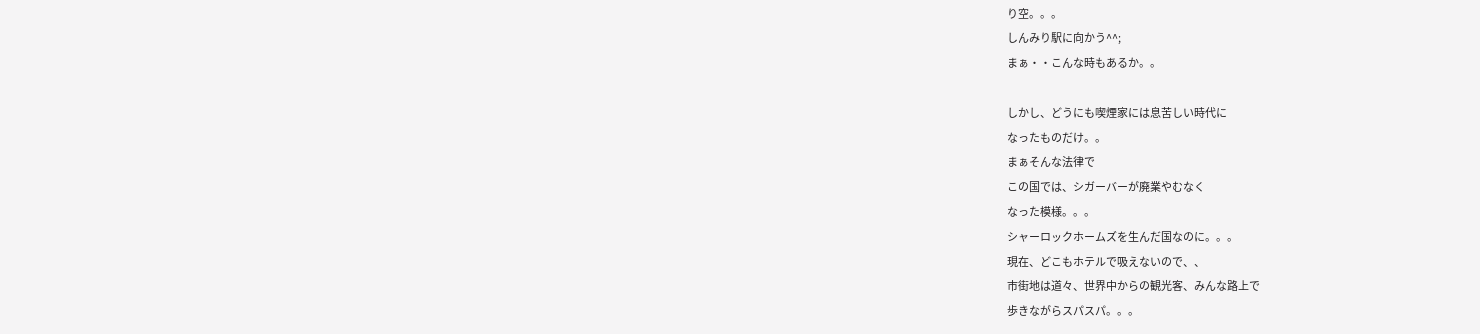り空。。。
しんみり駅に向かう^^;
まぁ・・こんな時もあるか。。

しかし、どうにも喫煙家には息苦しい時代に
なったものだけ。。
まぁそんな法律で
この国では、シガーバーが廃業やむなく
なった模様。。。
シャーロックホームズを生んだ国なのに。。。
現在、どこもホテルで吸えないので、、
市街地は道々、世界中からの観光客、みんな路上で
歩きながらスパスパ。。。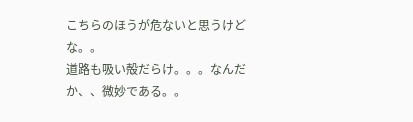こちらのほうが危ないと思うけどな。。
道路も吸い殻だらけ。。。なんだか、、微妙である。。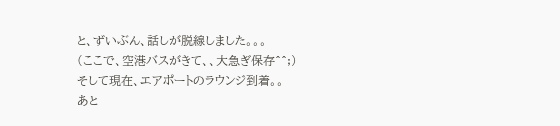と、ずいぶん、話しが脱線しました。。。
(ここで、空港バスがきて、、大急ぎ保存^^;)
そして現在、エアポートのラウンジ到着。。
あと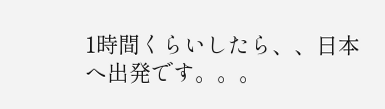1時間くらいしたら、、日本
へ出発です。。。